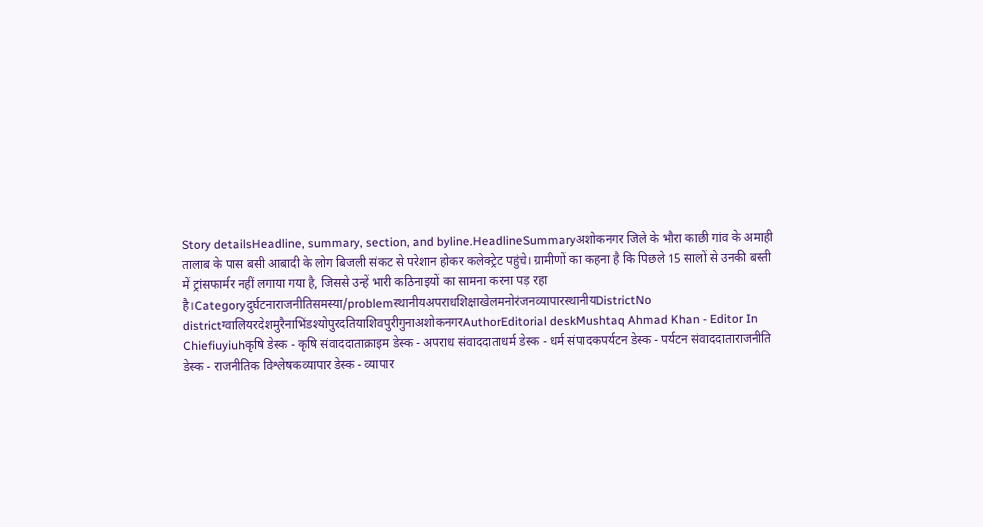Story detailsHeadline, summary, section, and byline.HeadlineSummaryअशोकनगर जिले के भौरा काछी गांव के अमाही तालाब के पास बसी आबादी के लोग बिजली संकट से परेशान होकर कलेक्ट्रेट पहुंचे। ग्रामीणों का कहना है कि पिछले 15 सालों से उनकी बस्ती में ट्रांसफार्मर नहीं लगाया गया है, जिससे उन्हें भारी कठिनाइयों का सामना करना पड़ रहा है।Categoryदुर्घटनाराजनीतिसमस्या/problemस्थानीयअपराधशिक्षाखेलमनोरंजनव्यापारस्थानीयDistrictNo districtग्वालियरदेशमुरैनाभिंडश्योपुरदतियाशिवपुरीगुनाअशोकनगरAuthorEditorial deskMushtaq Ahmad Khan - Editor In Chiefiuyiuhकृषि डेस्क - कृषि संवाददाताक्राइम डेस्क - अपराध संवाददाताधर्म डेस्क - धर्म संपादकपर्यटन डेस्क - पर्यटन संवाददाताराजनीति डेस्क - राजनीतिक विश्लेषकव्यापार डेस्क - व्यापार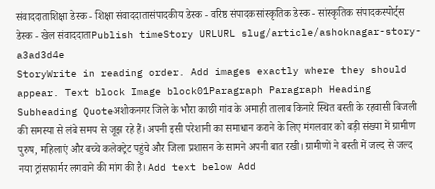संवाददाताशिक्षा डेस्क - शिक्षा संवाददातासंपादकीय डेस्क - वरिष्ठ संपादकसांस्कृतिक डेस्क - सांस्कृतिक संपादकस्पोर्ट्स डेस्क - खेल संवाददाताPublish timeStory URLURL slug/article/ashoknagar-story-a3ad3d4e
StoryWrite in reading order. Add images exactly where they should appear. Text block Image block01Paragraph Paragraph Heading Subheading Quoteअशोकनगर जिले के भौरा काछी गांव के अमाही तालाब किनारे स्थित बस्ती के रहवासी बिजली की समस्या से लंबे समय से जूझ रहे हैं। अपनी इसी परेशानी का समाधान कराने के लिए मंगलवार को बड़ी संख्या में ग्रामीण पुरुष, महिलाएं और बच्चे कलेक्ट्रेट पहुंचे और जिला प्रशासन के सामने अपनी बात रखी। ग्रामीणों ने बस्ती में जल्द से जल्द नया ट्रांसफार्मर लगवाने की मांग की है। Add text below Add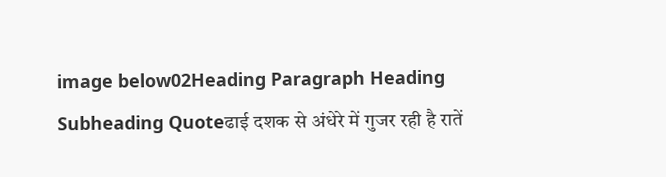image below02Heading Paragraph Heading Subheading Quoteढाई दशक से अंधेरे में गुजर रही है रातें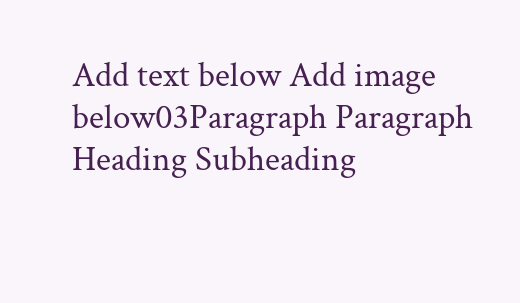Add text below Add image below03Paragraph Paragraph Heading Subheading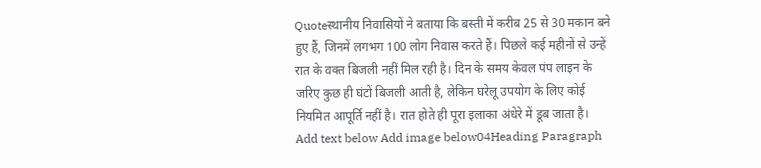Quoteस्थानीय निवासियों ने बताया कि बस्ती में करीब 25 से 30 मकान बने हुए हैं, जिनमें लगभग 100 लोग निवास करते हैं। पिछले कई महीनों से उन्हें रात के वक्त बिजली नहीं मिल रही है। दिन के समय केवल पंप लाइन के जरिए कुछ ही घंटों बिजली आती है, लेकिन घरेलू उपयोग के लिए कोई नियमित आपूर्ति नहीं है। रात होते ही पूरा इलाका अंधेरे में डूब जाता है। Add text below Add image below04Heading Paragraph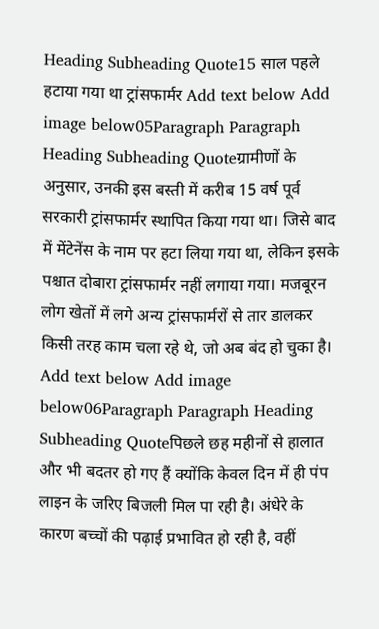Heading Subheading Quote15 साल पहले हटाया गया था ट्रांसफार्मर Add text below Add image below05Paragraph Paragraph Heading Subheading Quoteग्रामीणों के अनुसार, उनकी इस बस्ती में करीब 15 वर्ष पूर्व सरकारी ट्रांसफार्मर स्थापित किया गया था। जिसे बाद में मेंटेनेंस के नाम पर हटा लिया गया था, लेकिन इसके पश्चात दोबारा ट्रांसफार्मर नहीं लगाया गया। मजबूरन लोग खेतों में लगे अन्य ट्रांसफार्मरों से तार डालकर किसी तरह काम चला रहे थे, जो अब बंद हो चुका है। Add text below Add image below06Paragraph Paragraph Heading Subheading Quoteपिछले छह महीनों से हालात और भी बदतर हो गए हैं क्योंकि केवल दिन में ही पंप लाइन के जरिए बिजली मिल पा रही है। अंधेरे के कारण बच्चों की पढ़ाई प्रभावित हो रही है, वहीं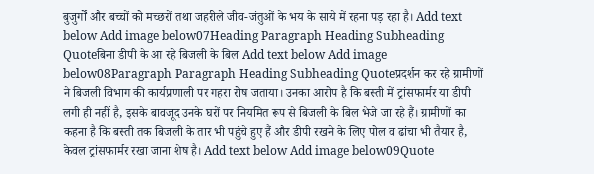बुजुर्गों और बच्चों को मच्छरों तथा जहरीले जीव-जंतुओं के भय के साये में रहना पड़ रहा है। Add text below Add image below07Heading Paragraph Heading Subheading Quoteबिना डीपी के आ रहे बिजली के बिल Add text below Add image below08Paragraph Paragraph Heading Subheading Quoteप्रदर्शन कर रहे ग्रामीणों ने बिजली विभाग की कार्यप्रणाली पर गहरा रोष जताया। उनका आरोप है कि बस्ती में ट्रांसफार्मर या डीपी लगी ही नहीं है, इसके बावजूद उनके घरों पर नियमित रूप से बिजली के बिल भेजे जा रहे हैं। ग्रामीणों का कहना है कि बस्ती तक बिजली के तार भी पहुंचे हुए हैं और डीपी रखने के लिए पोल व ढांचा भी तैयार है, केवल ट्रांसफार्मर रखा जाना शेष है। Add text below Add image below09Quote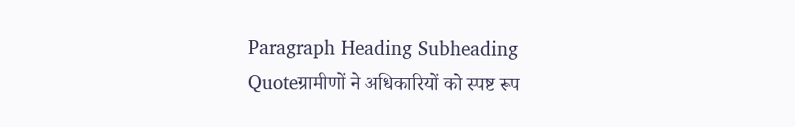Paragraph Heading Subheading Quoteग्रामीणों ने अधिकारियों को स्पष्ट रूप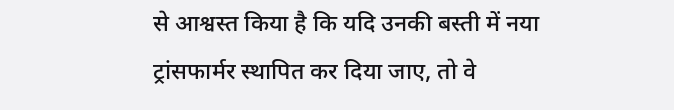से आश्वस्त किया है कि यदि उनकी बस्ती में नया ट्रांसफार्मर स्थापित कर दिया जाए, तो वे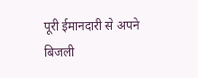पूरी ईमानदारी से अपने बिजली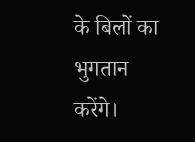के बिलों का भुगतान करेंगे।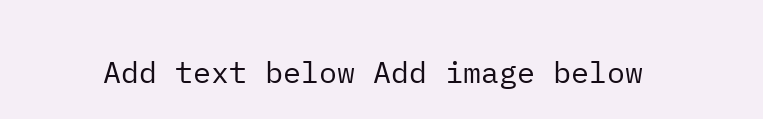Add text below Add image below